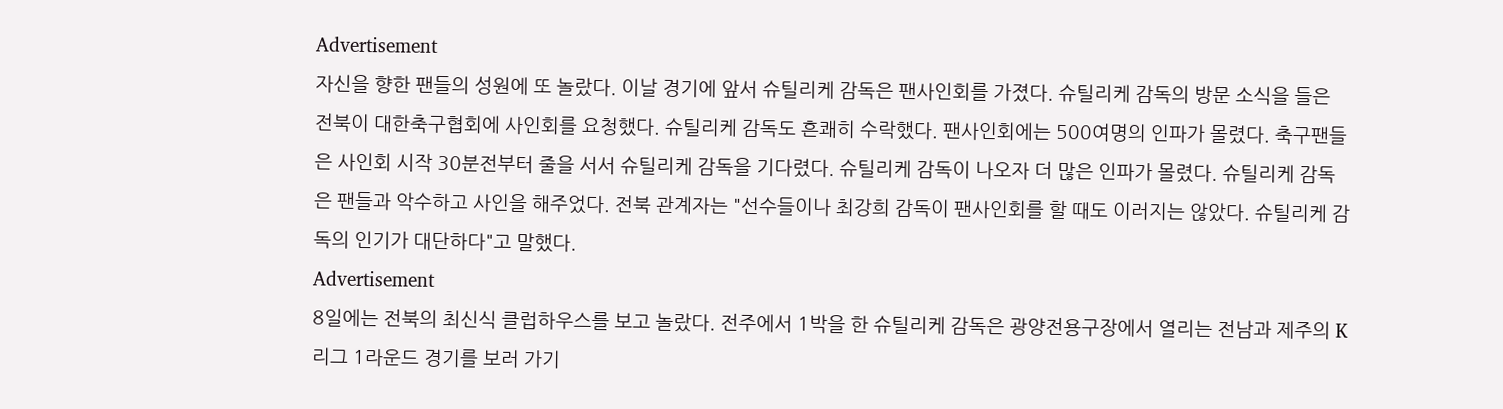Advertisement
자신을 향한 팬들의 성원에 또 놀랐다. 이날 경기에 앞서 슈틸리케 감독은 팬사인회를 가졌다. 슈틸리케 감독의 방문 소식을 들은 전북이 대한축구협회에 사인회를 요청했다. 슈틸리케 감독도 흔쾌히 수락했다. 팬사인회에는 500여명의 인파가 몰렸다. 축구팬들은 사인회 시작 30분전부터 줄을 서서 슈틸리케 감독을 기다렸다. 슈틸리케 감독이 나오자 더 많은 인파가 몰렸다. 슈틸리케 감독은 팬들과 악수하고 사인을 해주었다. 전북 관계자는 "선수들이나 최강희 감독이 팬사인회를 할 때도 이러지는 않았다. 슈틸리케 감독의 인기가 대단하다"고 말했다.
Advertisement
8일에는 전북의 최신식 클럽하우스를 보고 놀랐다. 전주에서 1박을 한 슈틸리케 감독은 광양전용구장에서 열리는 전남과 제주의 K리그 1라운드 경기를 보러 가기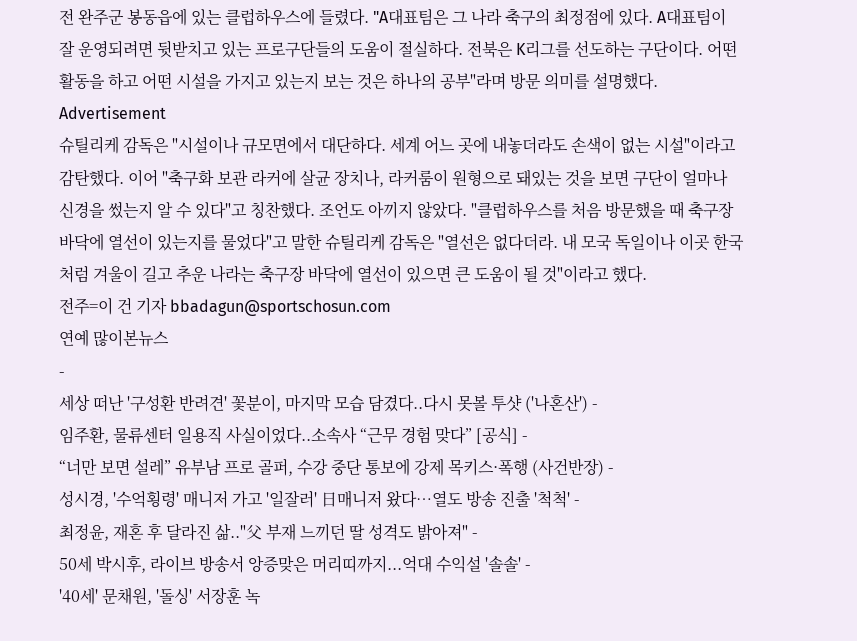전 완주군 봉동읍에 있는 클럽하우스에 들렸다. "A대표팀은 그 나라 축구의 최정점에 있다. A대표팀이 잘 운영되려면 뒷받치고 있는 프로구단들의 도움이 절실하다. 전북은 K리그를 선도하는 구단이다. 어떤 활동을 하고 어떤 시설을 가지고 있는지 보는 것은 하나의 공부"라며 방문 의미를 설명했다.
Advertisement
슈틸리케 감독은 "시설이나 규모면에서 대단하다. 세계 어느 곳에 내놓더라도 손색이 없는 시설"이라고 감탄했다. 이어 "축구화 보관 라커에 살균 장치나, 라커룸이 원형으로 돼있는 것을 보면 구단이 얼마나 신경을 썼는지 알 수 있다"고 칭찬했다. 조언도 아끼지 않았다. "클럽하우스를 처음 방문했을 때 축구장 바닥에 열선이 있는지를 물었다"고 말한 슈틸리케 감독은 "열선은 없다더라. 내 모국 독일이나 이곳 한국처럼 겨울이 길고 추운 나라는 축구장 바닥에 열선이 있으면 큰 도움이 될 것"이라고 했다.
전주=이 건 기자 bbadagun@sportschosun.com
연예 많이본뉴스
-
세상 떠난 '구성환 반려견' 꽃분이, 마지막 모습 담겼다..다시 못볼 투샷 ('나혼산') -
임주환, 물류센터 일용직 사실이었다..소속사 “근무 경험 맞다” [공식] -
“너만 보면 설레” 유부남 프로 골퍼, 수강 중단 통보에 강제 목키스·폭행 (사건반장) -
성시경, '수억횡령' 매니저 가고 '일잘러' 日매니저 왔다…열도 방송 진출 '척척' -
최정윤, 재혼 후 달라진 삶.."父 부재 느끼던 딸 성격도 밝아져" -
50세 박시후, 라이브 방송서 앙증맞은 머리띠까지...억대 수익설 '솔솔' -
'40세' 문채원, '돌싱' 서장훈 녹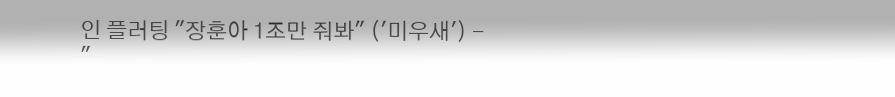인 플러팅 "장훈아 1조만 줘봐" ('미우새') -
"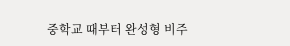중학교 때부터 완성형 비주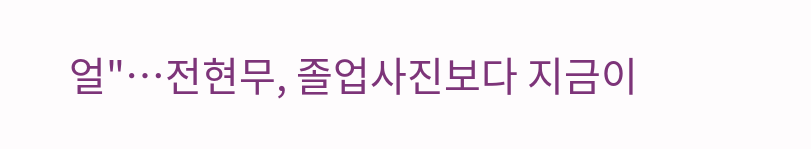얼"…전현무, 졸업사진보다 지금이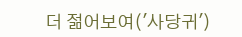더 젊어보여('사당귀')